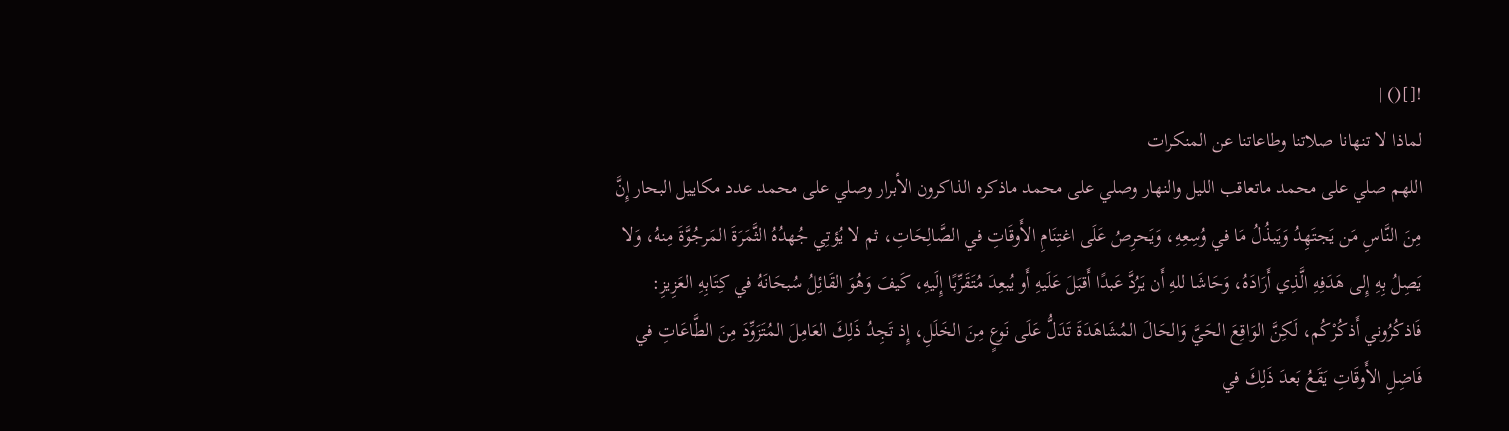![]() |
لماذا لا تنهانا صلاتنا وطاعاتنا عن المنكرات
اللهم صلي على محمد ماتعاقب الليل والنهار وصلي على محمد ماذكره الذاكرون الأبرار وصلي على محمد عدد مكاييل البحار إِنَّ مِنَ النَّاسِ مَن يَجتَهِدُ وَيَبذُلُ مَا في وُسِعِهِ، وَيَحرِصُ عَلَى اغتِنَامِ الأَوقَاتِ في الصَّالِحَاتِ، ثم لا يُؤتِي جُهدُهُ الثَّمَرَةَ المَرجُوَّةَ مِنهُ، وَلا يَصِلُ بِهِ إِلى هَدَفِهِ الَّذِي أَرَادَهُ، وَحَاشَا للهِ أَن يَرُدَّ عَبدًا أَقبَلَ عَلَيهِ أَو يُبعِدَ مُتَقَرِّبًا إِلَيهِ، كَيفَ وَهُوَ القَائِلُ سُبحَانَهُ في كِتَابِهِ العَزِيزِ: فَاذكُرُوني أَذكُرْكُم، لَكِنَّ الوَاقِعَ الحَيَّ وَالحَالَ المُشَاهَدَةَ تَدَلُّ عَلَى نَوعٍ مِنَ الخَلَلِ، إِذ تَجِدُ ذَلِكَ العَامِلَ المُتَزَوِّدَ مِنَ الطَّاعَاتِ في فَاضِلِ الأَوقَاتِ يَقَعُ بَعدَ ذَلِكَ في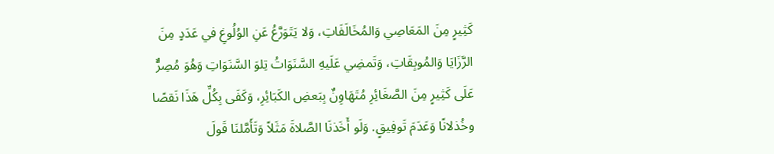كَثِيرٍ مِنَ المَعَاصِي وَالمُخَالَفَاتِ، وَلا يَتَوَرَّعُ عَنِ الوُلُوغِ في عَدَدٍ مِنَ الرَّزَايَا وَالمُوبِقَاتِ، وَتَمضِي عَلَيهِ السَّنَوَاتُ تِلوَ السَّنَوَاتِ وَهُوَ مُصِرٌّ عَلَى كَثِيرٍ مِنَ الصَّغَائِرِ مُتَهَاوِنٌ بِبَعضِ الكَبَائِرِ، وَكَفَى بِكُلِّ هَذَا نَقصًا وخُذلانًا وَعَدَمَ تَوفِيقٍ. وَلَو أَخَذنَا الصَّلاةَ مَثَلاً وَتَأَمَّلنَا قَولَ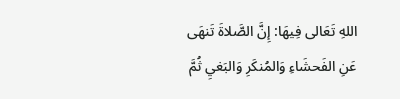اللهِ تَعَالى فِيهَا: إِنَّ الصَّلاةَ تَنهَى عَنِ الفَحشَاءِ وَالمُنكَرِ وَالبَغيِ ثُمَّ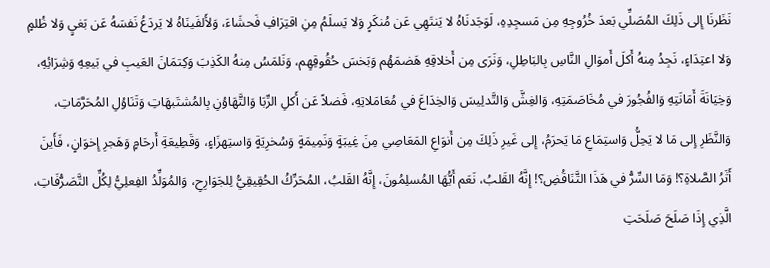نَظَرنَا إِلى ذَلِكَ المُصَلِّي بَعدَ خُرُوجِهِ مِن مَسجِدِهِ، لَوَجَدنَاهُ لا يَنتَهِي عَن مُنكَرٍ وَلا يَسلَمُ مِنِ اقتِرَافِ فَحشَاءَ، وَلأَلفَينَاهُ لا يَردَعُ نَفسَهُ عَن بَغيٍ وَلا ظُلمٍ وَلا اعتِدَاءٍ، نَجِدُ مِنهُ أَكلَ أَموَالِ النَّاسِ بِالبَاطِلِ، وَنَرَى مِن أَخلاقِهِ هَضمَهُم وَبَخسَ حُقُوقِهِم، وَنَلمَسُ مِنهُ الكَذِبَ وَكِتمَانَ العَيبِ في بَيعِهِ وَشِرَائِهِ، وَخِيَانَةَ أَمَانَتِهِ وَالفُجُورَ في مُخَاصَمَتِهِ، وَالغِشَّ وَالتَّدلِيسَ وَالخِدَاعَ في مُعَامَلاتِهِ، فَضلاً عَن أَكلِ الرِّبَا وَالتَّهَاوُنِ بِالمُشتَبهَاتِ وَتَنَاوُلِ المُحَرَّمَاتِ، وَالنَّظَرِ إِلى مَا لا يَحِلُّ وَاستِمَاعِ مَا يَحرَمُ، إِلى غَيرِ ذَلِكَ مِن أَنوَاعِ المَعَاصِي مِنَ غِيبَةٍ وَنَمِيمَةٍ وَسُخرِيَةٍ وَاستِهزَاءٍ، وَقَطِيعَةِ أَرحَامٍ وَهَجرِ إِخوَانٍ، فَأَينَ أَثَرُ الصَّلاةِ؟! وَمَا السِّرُّ في هَذَا التَّنَاقُضِ؟! إِنَّهُ القَلبُ، نَعَم أَيُّهَا المُسلِمُونَ، إِنَّهُ القَلبُ، المُحَرِّكُ الحُقِيقِيُّ لِلجَوَارِحِ، وَالمُوَلِّدُ الفِعلِيُّ لِكُلِّ التَّصَرُّفَاتِ، الَّذِي إِذَا صَلَحَ صَلَحَتِ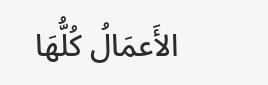الأَعمَالُ كُلُّهَا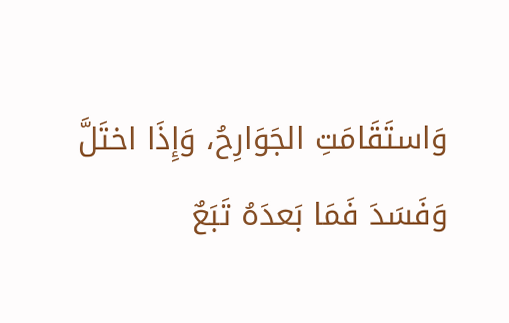وَاستَقَامَتِ الجَوَارِحُ، وَإِذَا اختَلَّ وَفَسَدَ فَمَا بَعدَهُ تَبَعٌ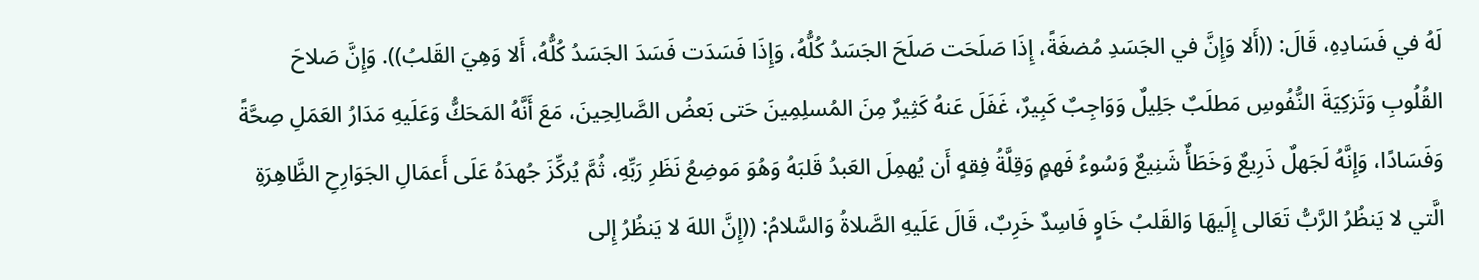لَهُ في فَسَادِهِ، قَالَ: ((أَلا وَإِنَّ في الجَسَدِ مُضغَةً، إِذَا صَلَحَت صَلَحَ الجَسَدُ كُلُّهُ، وَإِذَا فَسَدَت فَسَدَ الجَسَدُ كُلُّهُ، أَلا وَهِيَ القَلبُ)). وَإِنَّ صَلاحَ القُلُوبِ وَتَزكِيَةَ النُّفُوسِ مَطلَبٌ جَلِيلٌ وَوَاجِبٌ كَبِيرٌ، غَفَلَ عَنهُ كَثِيرٌ مِنَ المُسلِمِينَ حَتى بَعضُ الصَّالِحِينَ، مَعَ أَنَّهُ المَحَكُّ وَعَلَيهِ مَدَارُ العَمَلِ صِحَّةً وَفَسَادًا، وَإِنَّهُ لَجَهلٌ ذَرِيعٌ وَخَطَأٌ شَنِيعٌ وَسُوءُ فَهمٍ وَقِلَّةُ فِقهٍ أَن يُهمِلَ العَبدُ قَلبَهُ وَهُوَ مَوضِعُ نَظَرِ رَبِّهِ، ثُمَّ يُركِّزَ جُهدَهُ عَلَى أَعمَالِ الجَوَارِحِ الظَّاهِرَةِ الَّتي لا يَنظُرُ الرَّبُّ تَعَالى إِلَيهَا وَالقَلبُ خَاوٍ فَاسِدٌ خَرِبٌ، قَالَ عَلَيهِ الصَّلاةُ وَالسَّلامُ: ((إِنَّ اللهَ لا يَنظُرُ إِلى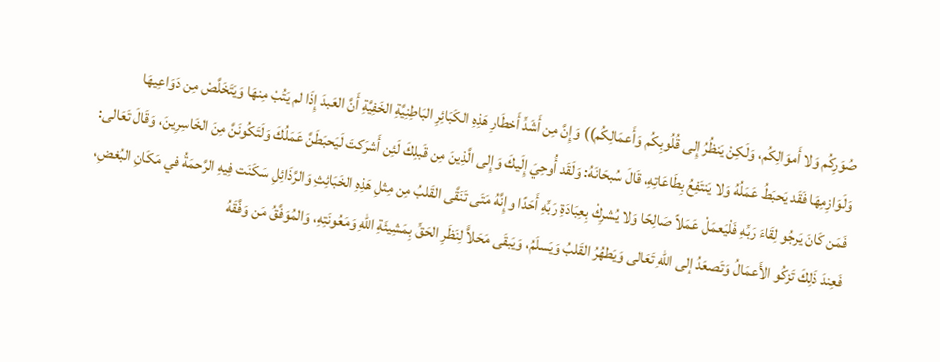صُوَرِكُم وَلا أَموَالِكُم، وَلَكِنْ يَنظُرُ إِلى قُلُوبِكُم وَأَعمَالِكُم)) وَإِنَّ مِن أَشَدِّ أَخطَارِ هَذِهِ الكَبَائِرِ البَاطِنِيَّةِ الخَفِيَّةِ أَنَّ العَبدَ إِذَا لم يَتُبْ مِنهَا وَيَتَخَلَّصْ مِن دَوَاعِيهَا وَلَوَازِمِهَا فَقَد يَحبَطُ عَمَلُهُ وَلا يَنتَفِعُ بِطَاعَاتِهِ، قَالَ سُبحَانَهُ: وَلَقَد أُوحِيَ إِلَيكَ وَإِلى الَّذِينَ مِن قَبلِكَ لَئِن أَشرَكتَ لَيَحبَطَنَّ عَمَلُكَ وَلَتَكُونَنَّ مِنَ الخَاسِرِينَ، وَقَالَ تَعَالى: فَمَن كَانَ يَرجُو لِقَاءَ رَبِّهِ فَلْيَعمَلْ عَمَلاً صَالِحًا وَلا يُشرِكْ بِعِبَادَةِ رَبِّهِ أَحَدًا وإِنَّهُ مَتَى تَنَقَّى القَلبُ مِن مِثلِ هَذِهِ الخَبَائِثِ وَالرَّذَائِلِ سَكَنَت فِيهِ الرَّحمَةُ في مَكَانِ البُغضِ، فَعِندَ ذَلِكَ تَزكُو الأَعمَالُ وَتَصعَدُ إلى اللهِ تَعَالى وَيَطهُرُ القَلبُ وَيَسلَمُ، وَيَبقَى مَحَلاًّ لِنَظَرِ الحَقِّ بِمَشِيئَةِ اللهِ وَمَعُونَتِهِ، وَالمُوَفَّقُ مَن وَفَّقَهُ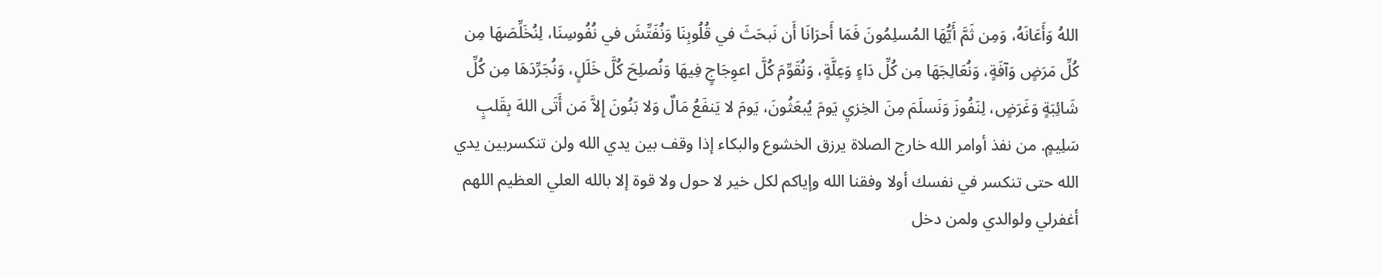اللهُ وَأَعَانَهُ، وَمِن ثَمَّ أَيُّهَا المُسلِمُونَ فَمَا أَحرَانَا أَن نَبحَثَ في قُلُوبِنَا وَنُفَتِّشَ في نُفُوسِنَا، لِنُخَلِّصَهَا مِن كُلِّ مَرَضٍ وَآفَةٍ، وَنُعَالِجَهَا مِن كُلِّ دَاءٍ وَعِلَّةٍ، وَنُقَوِّمَ كُلَّ اعوِجَاجٍ فِيهَا وَنُصلِحَ كُلَّ خَلَلٍ، وَنُجَرِّدَهَا مِن كُلِّ شَائِبَةٍ وَغَرَضٍ، لِنَفُوزَ وَنَسلَمَ مِنَ الخِزيِ يَومَ يُبعَثُونَ، يَومَ لا يَنفَعُ مَالٌ وَلا بَنُونَ إِلاَّ مَن أَتَى اللهَ بِقَلبٍ سَلِيمٍ. من نفذ أوامر الله خارج الصلاة يرزق الخشوع والبكاء إذا وقف بين يدي الله ولن تنكسربين يدي الله حتى تنكسر في نفسك أولا وفقنا الله وإياكم لكل خير لا حول ولا قوة إلا بالله العلي العظيم اللهم أغفرلي ولوالدي ولمن دخل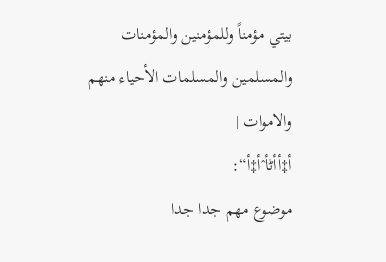بيتي مؤمناً وللمؤمنين والمؤمنات والمسلمين والمسلمات الأحياء منهم والاموات |
أ‡أأٹأˆأ‡أ“:
موضوع مهم جدا جدا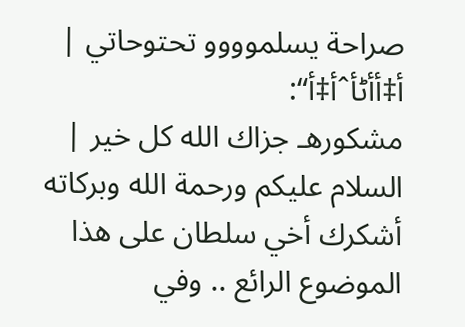صراحة يسلموووو تحتوحاتي |
أ‡أأٹأˆأ‡أ“:
مشكورهـ جزاك الله كل خير |
السلام عليكم ورحمة الله وبركاته أشكرك أخي سلطان على هذا الموضوع الرائع .. وفي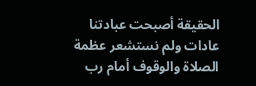الحقيقة أصبحت عبادتنا عادات ولم نستشعر عظمة الصلاة والوقوف أمام رب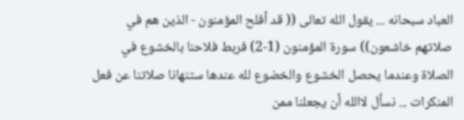العباد سبحانه ... يقول الله تعالى (( قد أفلح المؤمنون - الذين هم في صلاتهم خاشعون)) سورة المؤمنون (1-2) فربط فلاحنا بالخشوع في الصلاة وعندما يحصل الخشوع والخضوع لله عندها ستنهانا صلاتنا عن فعل المنكرات ... نسأل لاالله أن يجعلنا ممن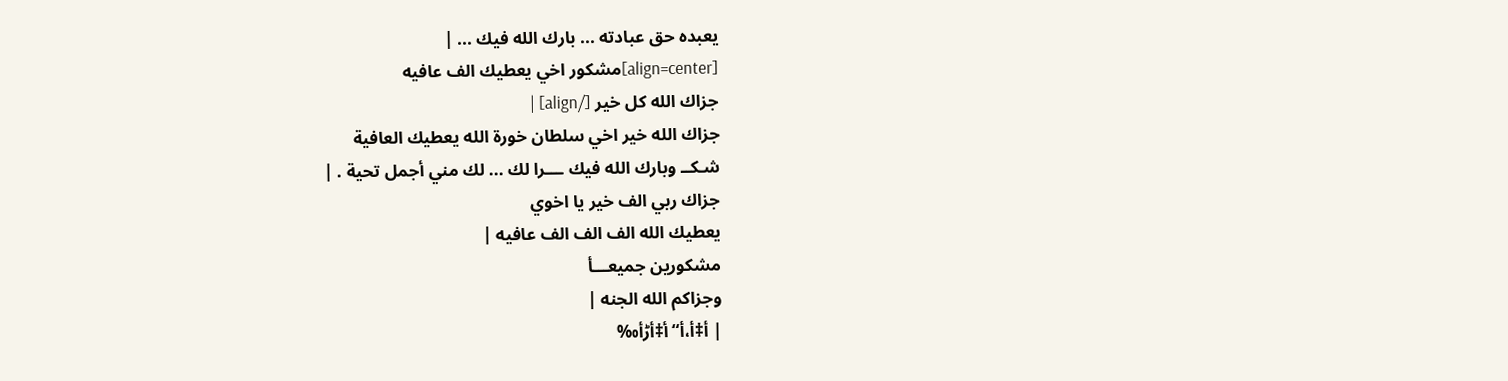يعبده حق عبادته ... بارك الله فيك ... |
[align=center]مشكور اخي يعطيك الف عافيه
جزاك الله كل خير [/align] |
جزاك الله خير اخي سلطان خورة الله يعطيك العافية
شـكــ وبارك الله فيك ـــرا لك ... لك مني أجمل تحية . |
جزاك ربي الف خير يا اخوي
يعطيك الله الف الف الف عافيه |
مشكورين جميعـــأ
وجزاكم الله الجنه |
| أ‡أ،أ“أ‡أڑأ‰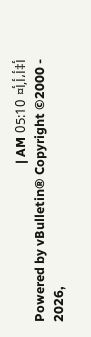أ‡أ،أ‚أ¤ 05:10 AM |
Powered by vBulletin® Copyright ©2000 - 2026,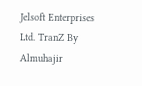Jelsoft Enterprises Ltd. TranZ By
Almuhajir